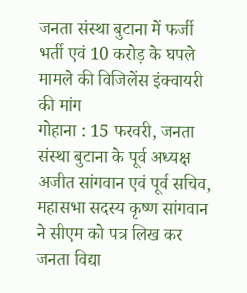जनता संस्था बुटाना में फर्जी भर्ती एवं 10 करोड़ के घपले मामले की विजिलेंस इंक्वायरी की मांग
गोहाना : 15 फरवरी, जनता संस्था बुटाना के पूर्व अध्यक्ष अजीत सांगवान एवं पूर्व सचिव, महासभा सदस्य कृष्ण सांगवान ने सीएम को पत्र लिख कर जनता विद्या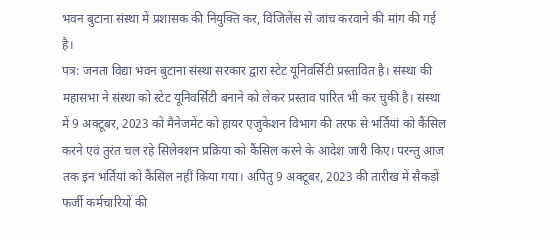भवन बुटाना संस्था में प्रशासक की नियुक्ति कर, विजिलेंस से जांच करवाने की मांग की गई है।
पत्र: जनता विद्या भवन बुटाना संस्था सरकार द्वारा स्टेट यूनिवर्सिटी प्रस्तावित है। संस्था की महासभा ने संस्था को स्टेट यूनिवर्सिटी बनाने को लेकर प्रस्ताव पारित भी कर चुकी है। संस्था में 9 अक्टूबर, 2023 को मैनेजमेंट को हायर एजुकेशन विभाग की तरफ से भर्तियां को कैंसिल करने एवं तुरंत चल रहे सिलेक्शन प्रक्रिया को कैंसिल करने के आदेश जारी किए। परन्तु आज तक इन भर्तियां को कैंसिल नहीं किया गया। अपितु 9 अक्टूबर, 2023 की तारीख में सैकड़ों फर्जी कर्मचारियों की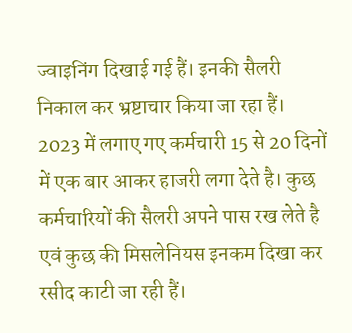ज्वाइनिंग दिखाई गई हैं। इनकी सैलरी निकाल कर भ्रष्टाचार किया जा रहा हैं। 2023 में लगाए गए कर्मचारी 15 से 20 दिनों में एक बार आकर हाजरी लगा देते है। कुछ कर्मचारियों की सैलरी अपने पास रख लेते है एवं कुछ की मिसलेनियस इनकम दिखा कर रसीद काटी जा रही हैं।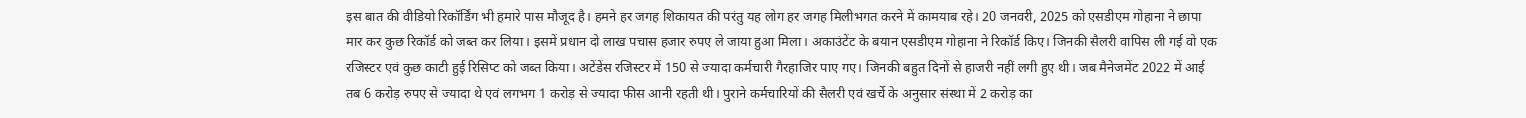इस बात की वीडियो रिकॉर्डिंग भी हमारे पास मौजूद है। हमने हर जगह शिकायत की परंतु यह लोग हर जगह मिलीभगत करने में कामयाब रहे। 20 जनवरी, 2025 को एसडीएम गोहाना ने छापा मार कर कुछ रिकॉर्ड को जब्त कर लिया। इसमें प्रधान दो लाख पचास हजार रुपए ले जाया हुआ मिला। अकाउंटेंट के बयान एसडीएम गोहाना ने रिकॉर्ड किए। जिनकी सैलरी वापिस ली गई वो एक रजिस्टर एवं कुछ काटी हुई रिसिप्ट को जब्त किया। अटेंडेंस रजिस्टर में 150 से ज्यादा कर्मचारी गैरहाजिर पाए गए। जिनकी बहुत दिनों से हाजरी नहीं लगी हुए थी। जब मैनेजमेंट 2022 में आई तब 6 करोड़ रुपए से ज्यादा थे एवं लगभग 1 करोड़ से ज्यादा फीस आनी रहती थी। पुराने कर्मचारियों की सैलरी एवं खर्चे के अनुसार संस्था में 2 करोड़ का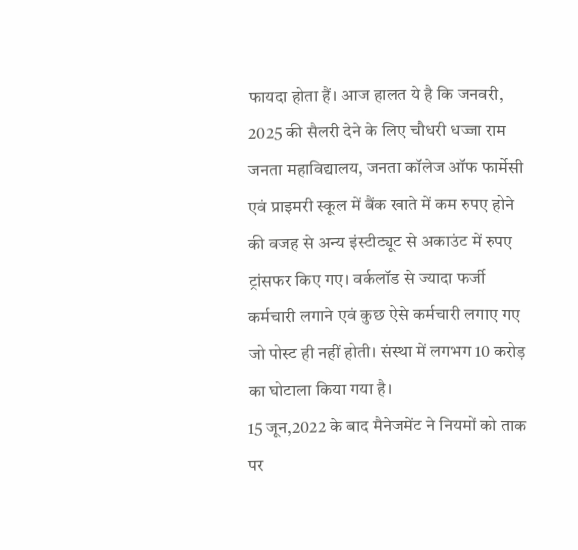फायदा होता हैं। आज हालत ये है कि जनवरी, 2025 की सैलरी देने के लिए चौधरी धज्जा राम जनता महाविद्यालय, जनता कॉलेज ऑफ फार्मेसी एवं प्राइमरी स्कूल में बैंक खाते में कम रुपए होने की वजह से अन्य इंस्टीट्यूट से अकाउंट में रुपए ट्रांसफर किए गए। वर्कलॉड से ज्यादा फर्जी कर्मचारी लगाने एवं कुछ ऐसे कर्मचारी लगाए गए जो पोस्ट ही नहीं होती। संस्था में लगभग 10 करोड़ का घोटाला किया गया है।
15 जून,2022 के बाद मैनेजमेंट ने नियमों को ताक पर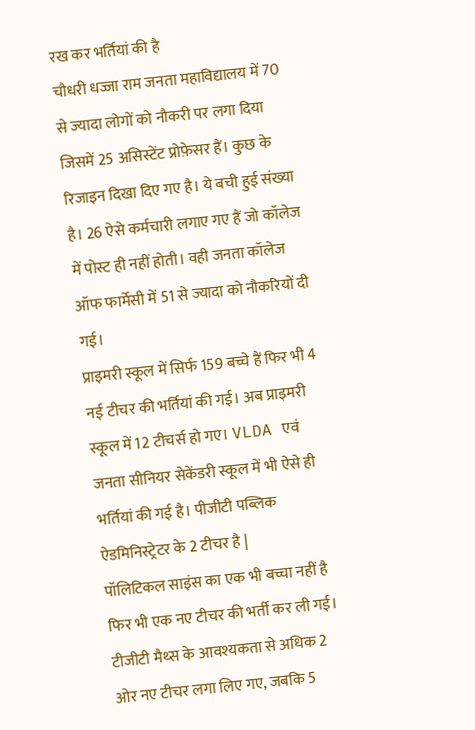रख कर भर्तियां की है
चौधरी धज्जा राम जनता महाविद्यालय में 70 से ज्यादा लोगों को नौकरी पर लगा दिया जिसमें 25 असिस्टेंट प्रोफ़ेसर हैं। कुछ के रिजाइन दिखा दिए गए है। ये बची हुई संख्या है। 26 ऐसे कर्मचारी लगाए गए हैं जो कॉलेज में पोस्ट ही नहीं होती। वही जनता कॉलेज ऑफ फार्मेसी में 51 से ज्यादा को नौकरियों दी गई।
प्राइमरी स्कूल में सिर्फ 159 बच्चे हैं फिर भी 4 नई टीचर की भर्तियां की गई। अब प्राइमरी स्कूल में 12 टीचर्स हो गए। VLDA एवं जनता सीनियर सेकेंडरी स्कूल में भी ऐसे ही भर्तियां की गई है। पीजीटी पब्लिक ऐडमिनिस्ट्रेटर के 2 टीचर है |
पॉलिटिकल साइंस का एक भी बच्चा नहीं है फिर भी एक नए टीचर की भर्ती कर ली गई। टीजीटी मैथ्स के आवश्यकता से अधिक 2 ओर नए टीचर लगा लिए गए, जबकि 5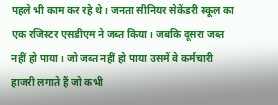पहले भी काम कर रहे थे। जनता सीनियर सेकेंडरी स्कूल का एक रजिस्टर एसडीएम ने जब्त किया। जबकि दूसरा जब्त नहीं हो पाया। जो जब्त नहीं हो पाया उसमें वे कर्मचारी हाजरी लगाते हैं जो कभी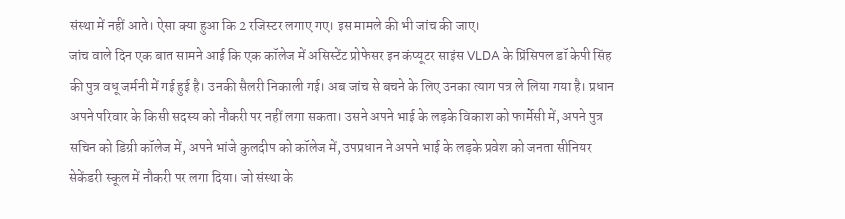संस्था में नहीं आते। ऐसा क्या हुआ कि 2 रजिस्टर लगाए गए। इस मामले की भी जांच की जाए।
जांच वाले दिन एक बात सामने आई कि एक कॉलेज में असिस्टेंट प्रोफेसर इन कंप्यूटर साइंस VLDA के प्रिंसिपल डॉ केपी सिंह की पुत्र वधू जर्मनी में गई हुई है। उनकी सैलरी निकाली गई। अब जांच से बचने के लिए उनका त्याग पत्र ले लिया गया है। प्रधान अपने परिवार के किसी सदस्य को नौकरी पर नहीं लगा सकता। उसने अपने भाई के लड़के विकाश को फार्मेसी में, अपने पुत्र सचिन को डिग्री कॉलेज में, अपने भांजे कुलदीप को कॉलेज में, उपप्रधान ने अपने भाई के लड़के प्रवेश को जनता सीनियर सेकेंडरी स्कूल में नौकरी पर लगा दिया। जो संस्था के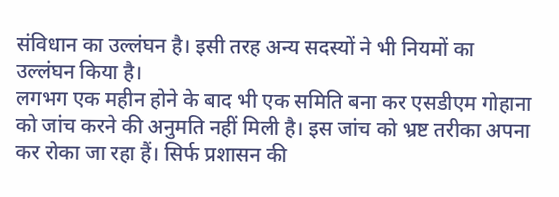संविधान का उल्लंघन है। इसी तरह अन्य सदस्यों ने भी नियमों का उल्लंघन किया है।
लगभग एक महीन होने के बाद भी एक समिति बना कर एसडीएम गोहाना को जांच करने की अनुमति नहीं मिली है। इस जांच को भ्रष्ट तरीका अपना कर रोका जा रहा हैं। सिर्फ प्रशासन की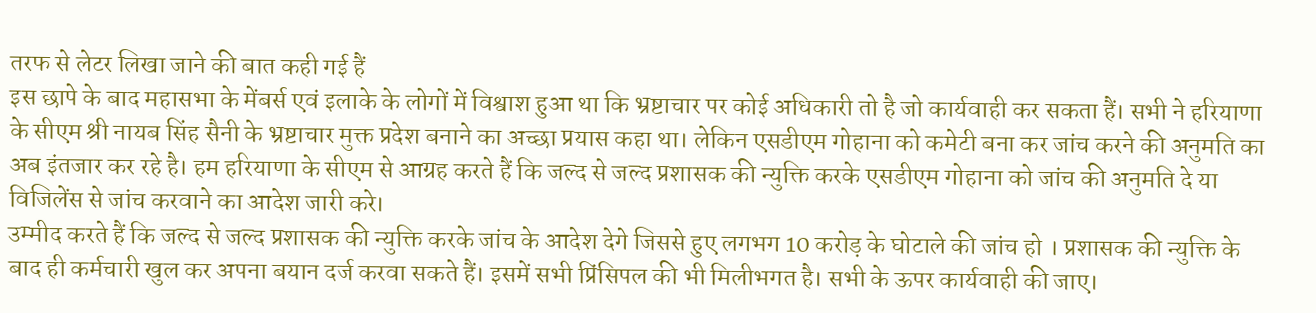तरफ से लेटर लिखा जाने की बात कही गई हैं
इस छापे के बाद महासभा के मेंबर्स एवं इलाके के लोगों में विश्वाश हुआ था कि भ्रष्टाचार पर कोई अधिकारी तो है जो कार्यवाही कर सकता हैं। सभी ने हरियाणा के सीएम श्री नायब सिंह सैनी के भ्रष्टाचार मुक्त प्रदेश बनाने का अच्छा प्रयास कहा था। लेकिन एसडीएम गोहाना को कमेटी बना कर जांच करने की अनुमति का अब इंतजार कर रहे है। हम हरियाणा के सीएम से आग्रह करते हैं कि जल्द से जल्द प्रशासक की न्युक्ति करके एसडीएम गोहाना को जांच की अनुमति दे या विजिलेंस से जांच करवाने का आदेश जारी करे।
उम्मीद करते हैं कि जल्द से जल्द प्रशासक की न्युक्ति करके जांच के आदेश देगे जिससे हुए लगभग 10 करोड़ के घोटाले की जांच हो । प्रशासक की न्युक्ति के बाद ही कर्मचारी खुल कर अपना बयान दर्ज करवा सकते हैं। इसमें सभी प्रिंसिपल की भी मिलीभगत है। सभी के ऊपर कार्यवाही की जाए।